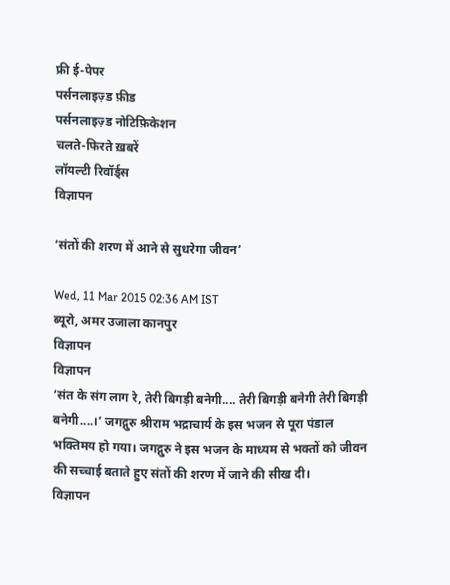फ्री ई-पेपर
पर्सनलाइज़्ड फ़ीड
पर्सनलाइज़्ड नोटिफ़िकेशन
चलते-फिरते ख़बरें
लॉयल्टी रिवॉर्ड्स
विज्ञापन

‘संतों की शरण में आने से सुधरेगा जीवन’

Wed, 11 Mar 2015 02:36 AM IST
ब्यूरो, अमर उजाला कानपुर
विज्ञापन
विज्ञापन
‘संत के संग लाग रे, तेरी बिगड़ी बनेगी.... तेरी बिगड़ी बनेगी तेरी बिगड़ी बनेगी....।’ जगद्गुरु श्रीराम भद्राचार्य के इस भजन से पूरा पंडाल भक्तिमय हो गया। जगद्गुरु ने इस भजन के माध्यम से भक्तों को जीवन की सच्चाई बताते हुए संतों की शरण में जाने की सीख दी।
विज्ञापन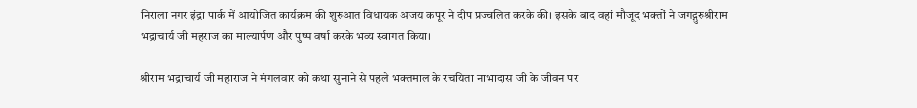निराला नगर इंद्रा पार्क में आयोजित कार्यक्रम की शुरुआत विधायक अजय कपूर ने दीप प्रज्वलित करके की। इसके बाद वहां मौजूद भक्तों ने जगद्गुरुश्रीराम भद्राचार्य जी महराज का माल्यार्पण और पुष्प वर्षा करके भव्य स्वागत किया।

श्रीराम भद्राचार्य जी महाराज ने मंगलवार को कथा सुनाने से पहले भक्तमाल के रचयिता नाभादास जी के जीवन पर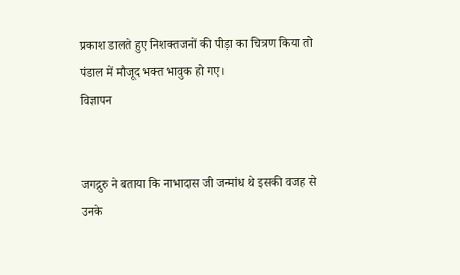प्रकाश डालते हुए निशक्तजनों की पीड़ा का चित्रण किया तो पंडाल में मौजूद भक्त भावुक हो गए।
विज्ञापन


जगद्गुरु ने बताया कि नाभादास जी जन्मांध थे इसकी वजह से उनके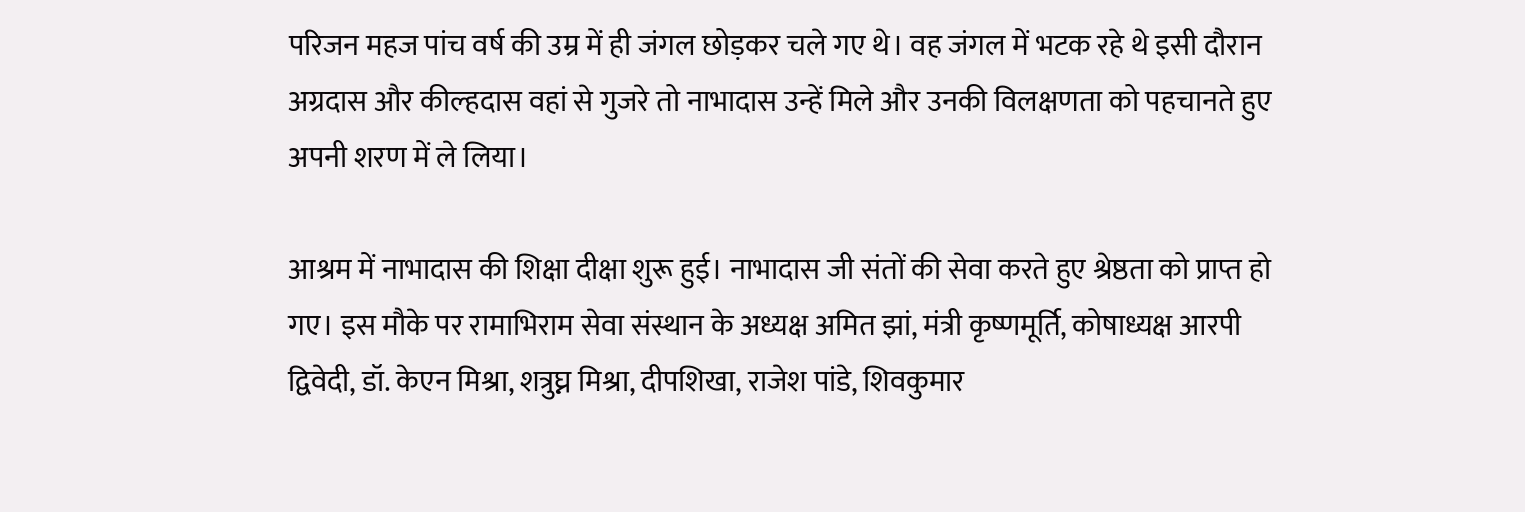परिजन महज पांच वर्ष की उम्र में ही जंगल छोड़कर चले गए थे। वह जंगल में भटक रहे थे इसी दौरान अग्रदास और कील्हदास वहां से गुजरे तो नाभादास उन्हें मिले और उनकी विलक्षणता को पहचानते हुए अपनी शरण में ले लिया।

आश्रम में नाभादास की शिक्षा दीक्षा शुरू हुई। नाभादास जी संतों की सेवा करते हुए श्रेष्ठता को प्राप्त हो गए। इस मौके पर रामाभिराम सेवा संस्थान के अध्यक्ष अमित झां, मंत्री कृष्णमूर्ति, कोषाध्यक्ष आरपी द्विवेदी, डॉ. केएन मिश्रा, शत्रुघ्न मिश्रा, दीपशिखा, राजेश पांडे, शिवकुमार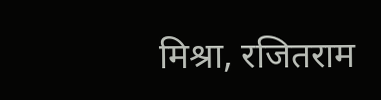मिश्रा, रजितराम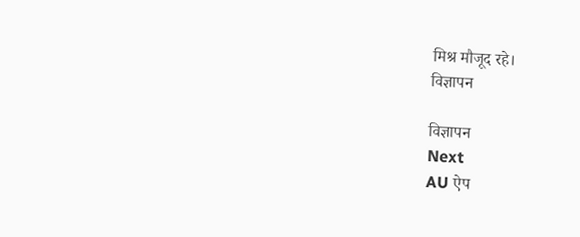मिश्र मौजूद रहे।
विज्ञापन

विज्ञापन
Next
AU ऐप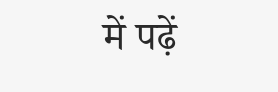में पढ़ें